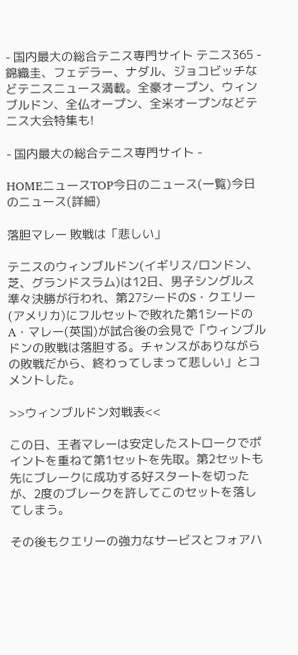- 国内最大の総合テニス専門サイト テニス365 - 錦織圭、フェデラー、ナダル、ジョコビッチなどテニスニュース満載。全豪オープン、ウィンブルドン、全仏オープン、全米オープンなどテニス大会特集も!

- 国内最大の総合テニス専門サイト -

HOMEニュースTOP今日のニュース(一覧)今日のニュース(詳細)

落胆マレー 敗戦は「悲しい」

テニスのウィンブルドン(イギリス/ロンドン、芝、グランドスラム)は12日、男子シングルス準々決勝が行われ、第27シードのS・クエリー(アメリカ)にフルセットで敗れた第1シードのA・マレー(英国)が試合後の会見で「ウィンブルドンの敗戦は落胆する。チャンスがありながらの敗戦だから、終わってしまって悲しい」とコメントした。

>>ウィンブルドン対戦表<<

この日、王者マレーは安定したストロークでポイントを重ねて第1セットを先取。第2セットも先にブレークに成功する好スタートを切ったが、2度のブレークを許してこのセットを落してしまう。

その後もクエリーの強力なサービスとフォアハ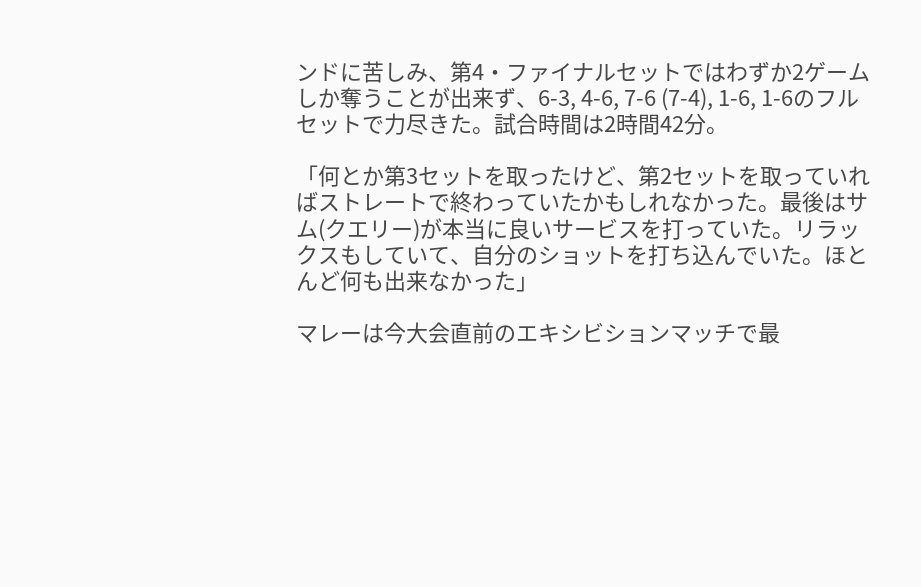ンドに苦しみ、第4・ファイナルセットではわずか2ゲームしか奪うことが出来ず、6-3, 4-6, 7-6 (7-4), 1-6, 1-6のフルセットで力尽きた。試合時間は2時間42分。

「何とか第3セットを取ったけど、第2セットを取っていればストレートで終わっていたかもしれなかった。最後はサム(クエリー)が本当に良いサービスを打っていた。リラックスもしていて、自分のショットを打ち込んでいた。ほとんど何も出来なかった」

マレーは今大会直前のエキシビションマッチで最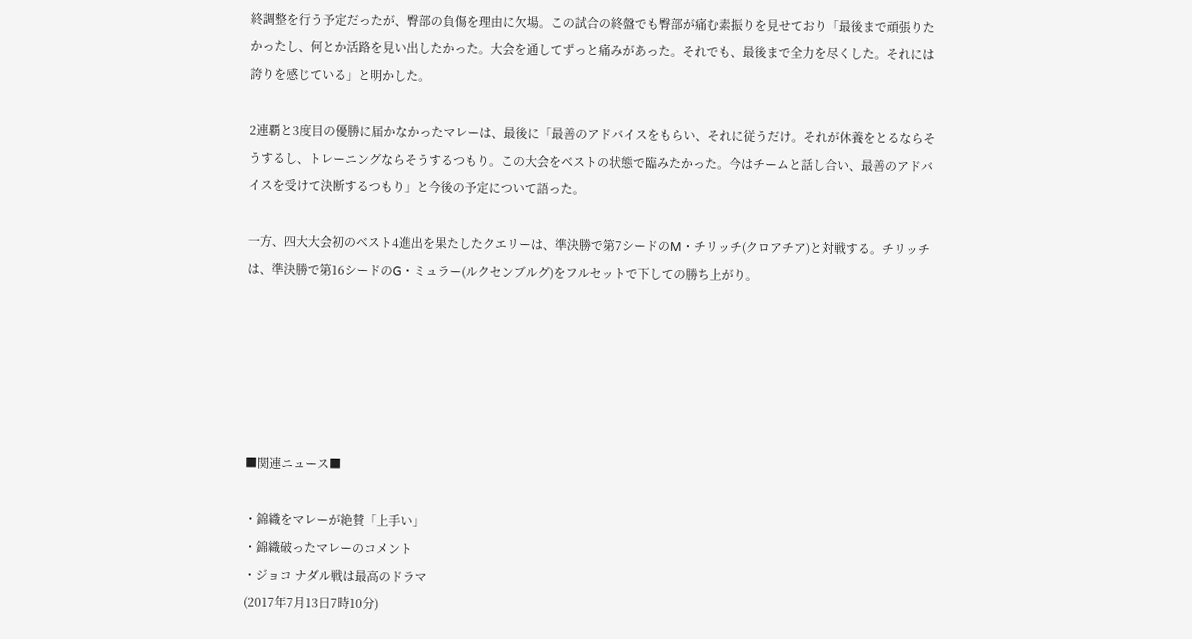終調整を行う予定だったが、臀部の負傷を理由に欠場。この試合の終盤でも臀部が痛む素振りを見せており「最後まで頑張りたかったし、何とか活路を見い出したかった。大会を通してずっと痛みがあった。それでも、最後まで全力を尽くした。それには誇りを感じている」と明かした。

2連覇と3度目の優勝に届かなかったマレーは、最後に「最善のアドバイスをもらい、それに従うだけ。それが休養をとるならそうするし、トレーニングならそうするつもり。この大会をベストの状態で臨みたかった。今はチームと話し合い、最善のアドバイスを受けて決断するつもり」と今後の予定について語った。

一方、四大大会初のベスト4進出を果たしたクエリーは、準決勝で第7シードのM・チリッチ(クロアチア)と対戦する。チリッチは、準決勝で第16シードのG・ミュラー(ルクセンブルグ)をフルセットで下しての勝ち上がり。






■関連ニュース■

・錦織をマレーが絶賛「上手い」
・錦織破ったマレーのコメント
・ジョコ ナダル戦は最高のドラマ
(2017年7月13日7時10分)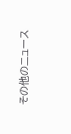その他のニュース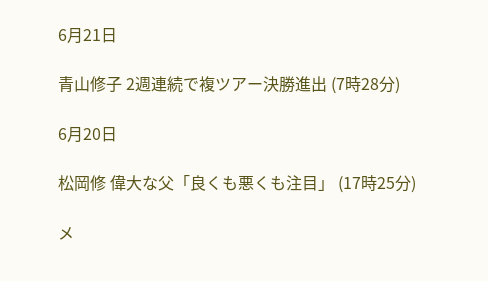6月21日

青山修子 2週連続で複ツアー決勝進出 (7時28分)

6月20日

松岡修 偉大な父「良くも悪くも注目」 (17時25分)

メ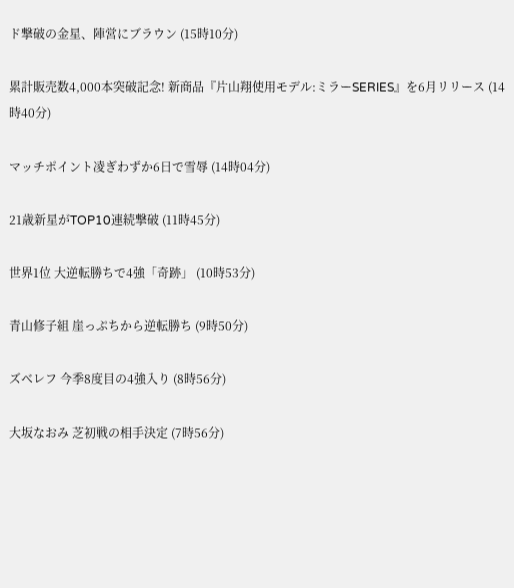ド撃破の金星、陣営にブラウン (15時10分)

累計販売数4,000本突破記念! 新商品『片山翔使用モデル:ミラーSERIES』を6月リリース (14時40分)

マッチポイント凌ぎわずか6日で雪辱 (14時04分)

21歳新星がTOP10連続撃破 (11時45分)

世界1位 大逆転勝ちで4強「奇跡」 (10時53分)

青山修子組 崖っぷちから逆転勝ち (9時50分)

ズベレフ 今季8度目の4強入り (8時56分)

大坂なおみ 芝初戦の相手決定 (7時56分)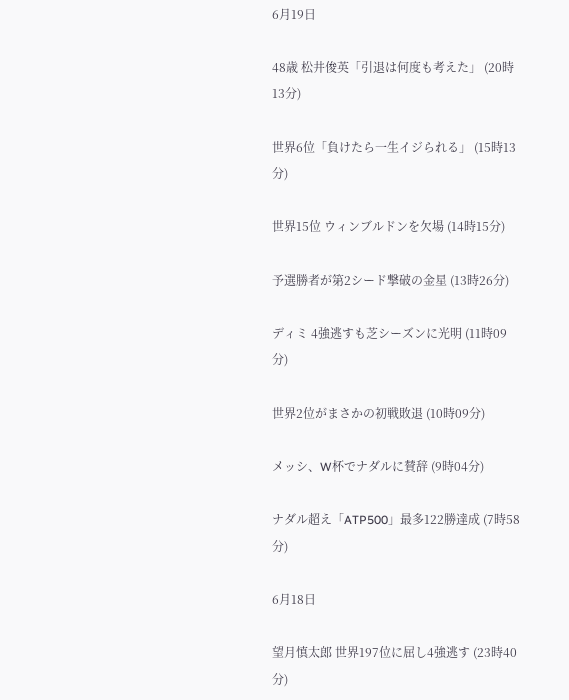6月19日

48歳 松井俊英「引退は何度も考えた」 (20時13分)

世界6位「負けたら一生イジられる」 (15時13分)

世界15位 ウィンブルドンを欠場 (14時15分)

予選勝者が第2シード撃破の金星 (13時26分)

ディミ 4強逃すも芝シーズンに光明 (11時09分)

世界2位がまさかの初戦敗退 (10時09分)

メッシ、W杯でナダルに賛辞 (9時04分)

ナダル超え「ATP500」最多122勝達成 (7時58分)

6月18日

望月慎太郎 世界197位に屈し4強逃す (23時40分)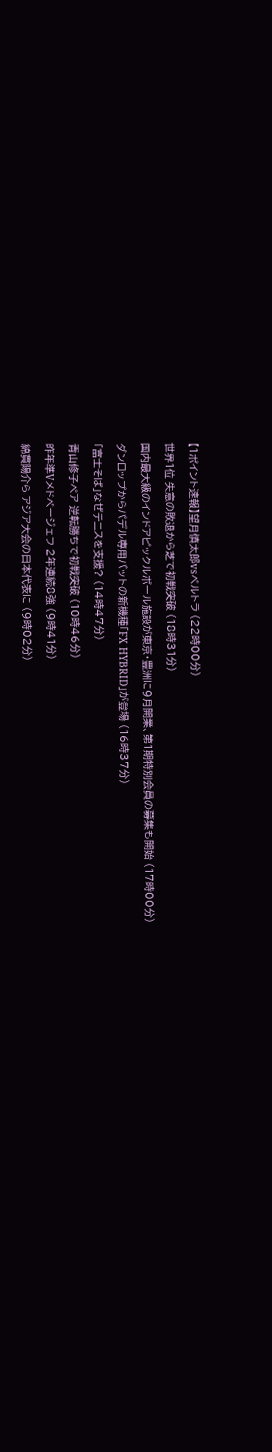【1ポイント速報】望月慎太郎vsベルトラ (22時00分)

世界1位 失意の敗退から芝で初戦突破 (18時31分)

国内最大級のインドアピックルボール施設が東京・豊洲に9月開業、第1期特別会員の募集も開始 (17時00分)

ダンロップからパデル専用バットの新機種「FX HYBRID」が登場 (16時37分)

「富士そば」なぜテニスを支援? (14時47分)

青山修子ペア 逆転勝ちで初戦突破 (10時46分)

昨年準Vメドベージェフ 2年連続8強 (9時41分)

綿貫陽介ら アジア大会の日本代表に (9時02分)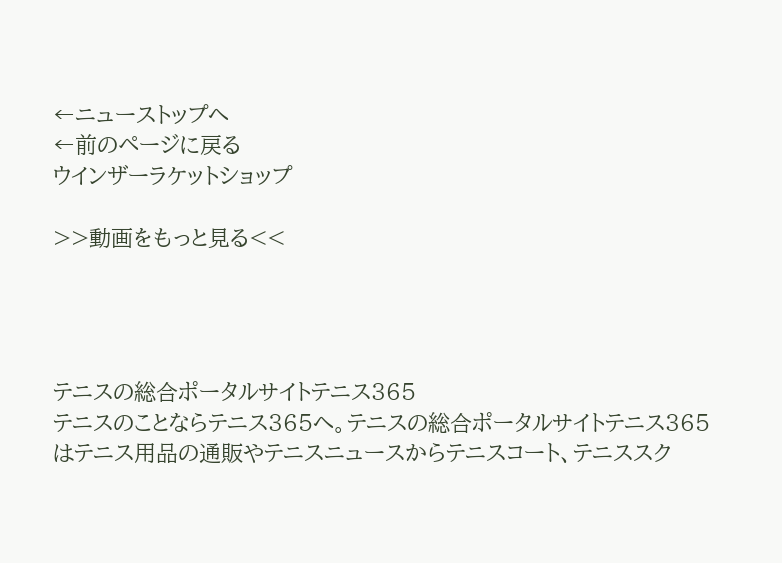←ニューストップへ
←前のページに戻る
ウインザーラケットショップ

>>動画をもっと見る<<




テニスの総合ポータルサイトテニス365
テニスのことならテニス365へ。テニスの総合ポータルサイトテニス365はテニス用品の通販やテニスニュースからテニスコート、テニススク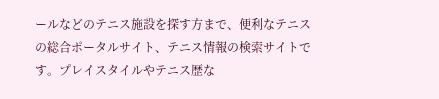ールなどのテニス施設を探す方まで、便利なテニスの総合ポータルサイト、テニス情報の検索サイトです。プレイスタイルやテニス歴な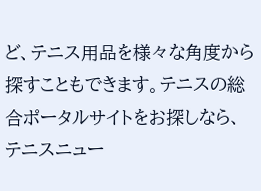ど、テニス用品を様々な角度から探すこともできます。テニスの総合ポータルサイトをお探しなら、テニスニュー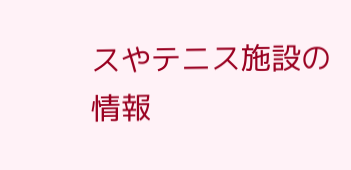スやテニス施設の情報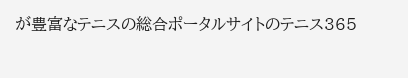が豊富なテニスの総合ポータルサイトのテニス365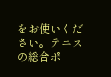をお使いください。テニスの総合ポ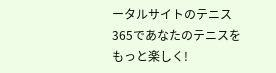ータルサイトのテニス365であなたのテニスをもっと楽しく!